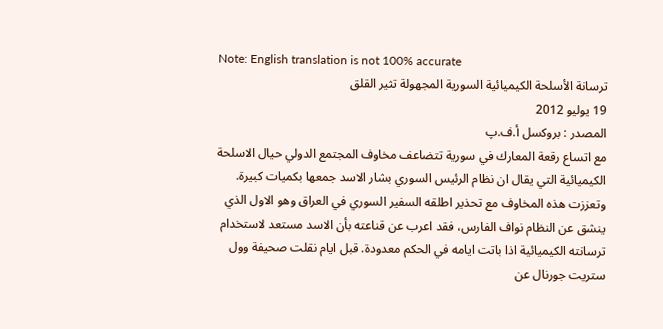Note: English translation is not 100% accurate
ترسانة الأسلحة الكيميائية السورية المجهولة تثير القلق
19 يوليو 2012
المصدر : بروكسل أ.ف.پ
مع اتساع رقعة المعارك في سورية تتضاعف مخاوف المجتمع الدولي حيال الاسلحة الكيميائية التي يقال ان نظام الرئيس السوري بشار الاسد جمعها بكميات كبيرة. وتعززت هذه المخاوف مع تحذير اطلقه السفير السوري في العراق وهو الاول الذي ينشق عن النظام نواف الفارس، فقد اعرب عن قناعته بأن الاسد مستعد لاستخدام ترسانته الكيميائية اذا باتت ايامه في الحكم معدودة. قبل ايام نقلت صحيفة وول ستريت جورنال عن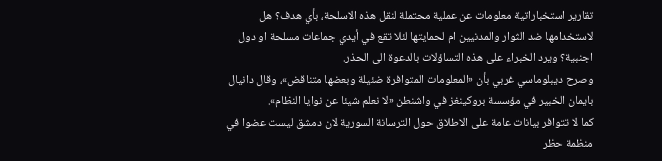تقارير استخباراتية معلومات عن عملية محتملة لنقل هذه الاسلحة، بأي هدف؟ هل لاستخدامها ضد الثوار والمدنيين ام لحمايتها لئلا تقع في أيدي جماعات مسلحة او دول اجنبية؟ ويرد الخبراء على هذه التساؤلات بالدعوة الى الحذر.
وصرح ديبلوماسي غربي بأن «المعلومات المتوافرة ضئيلة وبعضها متناقض»، وقال دانيال بايمان الخبير في مؤسسة بروكينغز في واشنطن «لا نعلم شيئا عن نوايا النظام».
كما لا تتوافر بيانات عامة على الاطلاق حول الترسانة السورية لان دمشق ليست عضوا في منظمة حظر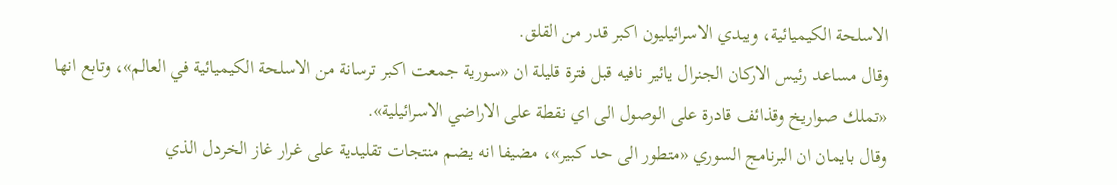الاسلحة الكيميائية، ويبدي الاسرائيليون اكبر قدر من القلق.
وقال مساعد رئيس الاركان الجنرال يائير نافيه قبل فترة قليلة ان «سورية جمعت اكبر ترسانة من الاسلحة الكيميائية في العالم»، وتابع انها «تملك صواريخ وقذائف قادرة على الوصول الى اي نقطة على الاراضي الاسرائيلية».
وقال بايمان ان البرنامج السوري «متطور الى حد كبير»، مضيفا انه يضم منتجات تقليدية على غرار غاز الخردل الذي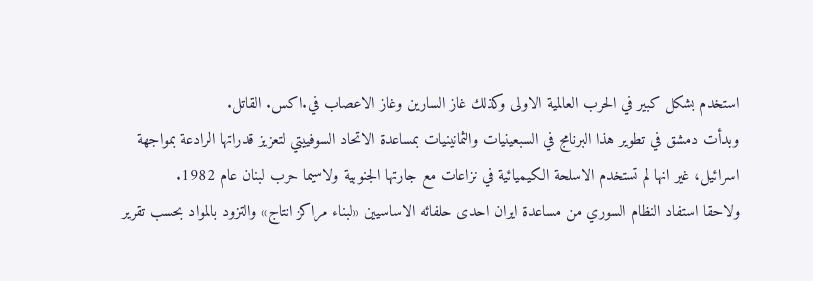استخدم بشكل كبير في الحرب العالمية الاولى وكذلك غاز السارين وغاز الاعصاب في.اكس. القاتل.
وبدأت دمشق في تطوير هذا البرنامج في السبعينيات والثمانينيات بمساعدة الاتحاد السوفييتي لتعزيز قدراتها الرادعة بمواجهة اسرائيل، غير انها لم تستخدم الاسلحة الكيميائية في نزاعات مع جارتها الجنوبية ولاسيما حرب لبنان عام 1982.
ولاحقا استفاد النظام السوري من مساعدة ايران احدى حلفائه الاساسيين «لبناء مراكز انتاج» والتزود بالمواد بحسب تقرير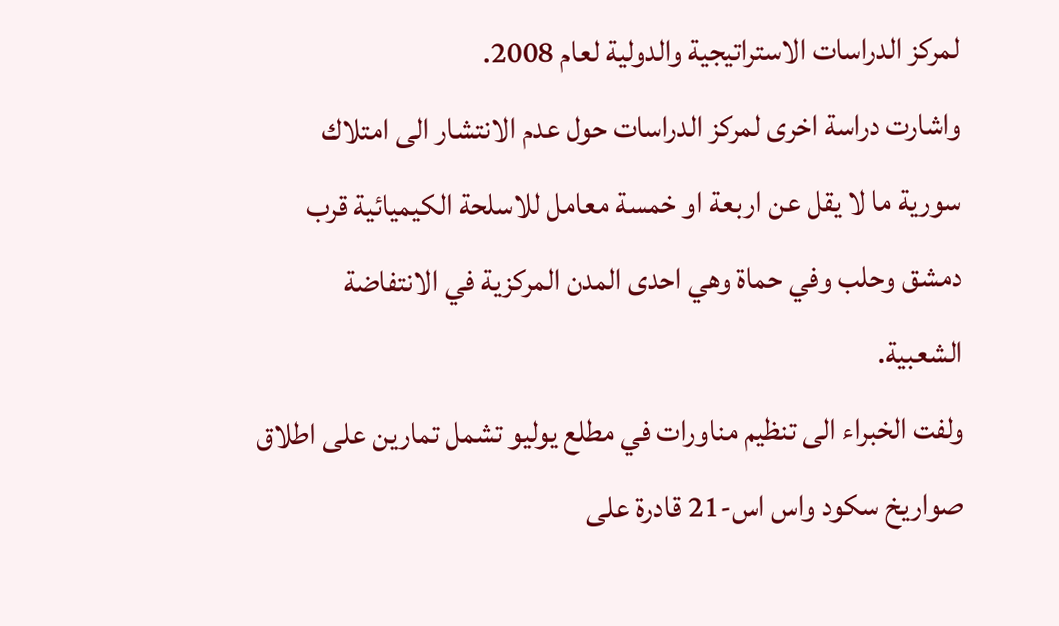لمركز الدراسات الاستراتيجية والدولية لعام 2008.
واشارت دراسة اخرى لمركز الدراسات حول عدم الانتشار الى امتلاك سورية ما لا يقل عن اربعة او خمسة معامل للاسلحة الكيميائية قرب دمشق وحلب وفي حماة وهي احدى المدن المركزية في الانتفاضة الشعبية.
ولفت الخبراء الى تنظيم مناورات في مطلع يوليو تشمل تمارين على اطلاق صواريخ سكود واس اس-21 قادرة على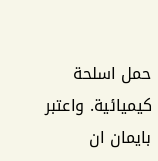حمل اسلحة كيميائية. واعتبر بايمان ان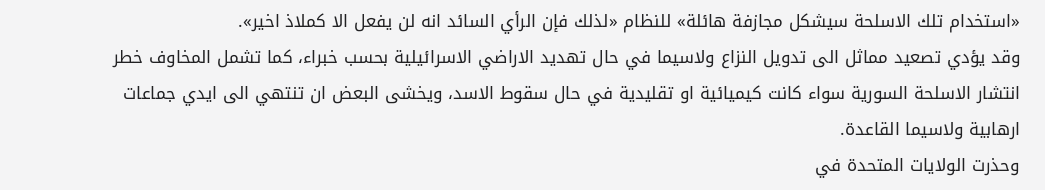«استخدام تلك الاسلحة سيشكل مجازفة هائلة» للنظام «لذلك فإن الرأي السائد انه لن يفعل الا كملاذ اخير».
وقد يؤدي تصعيد مماثل الى تدويل النزاع ولاسيما في حال تهديد الاراضي الاسرائيلية بحسب خبراء، كما تشمل المخاوف خطر انتشار الاسلحة السورية سواء كانت كيميائية او تقليدية في حال سقوط الاسد، ويخشى البعض ان تنتهي الى ايدي جماعات ارهابية ولاسيما القاعدة.
وحذرت الولايات المتحدة في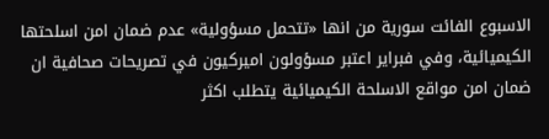الاسبوع الفائت سورية من انها «تتحمل مسؤولية» عدم ضمان امن اسلحتها الكيميائية، وفي فبراير اعتبر مسؤولون اميركيون في تصريحات صحافية ان ضمان امن مواقع الاسلحة الكيميائية يتطلب اكثر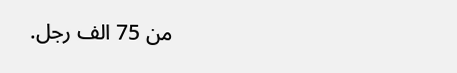من 75 الف رجل.